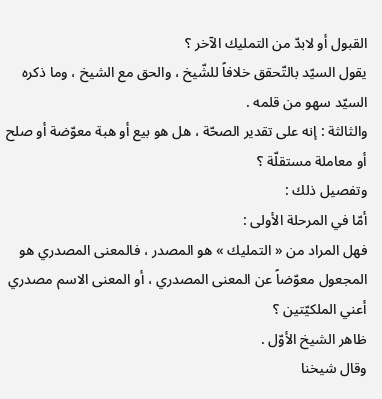القبول أو لابدّ من التمليك الآخر ؟
يقول السيّد بالتّحقق خلافاً للشّيخ ، والحق مع الشيخ ، وما ذكره السيّد سهو من قلمه .
والثالثة : إنه على تقدير الصحّة ، هل هو بيع أو هبة معوّضة أو صلح أو معاملة مستقلّة ؟
وتفصيل ذلك :
أمّا في المرحلة الأولى :
فهل المراد من « التمليك » هو المصدر ، فالمعنى المصدري هو المجعول معوّضاً عن المعنى المصدري ، أو المعنى الاسم مصدري أعني الملكيّتين ؟
ظاهر الشيخ الأوّل .
وقال شيخنا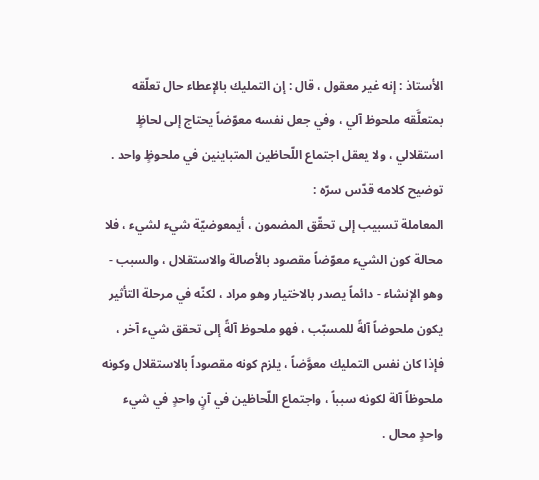الأستاذ : إنه غير معقول ، قال : إن التمليك بالإعطاء حال تعلّقه بمتعلَّقه ملحوظ آلي ، وفي جعل نفسه معوّضاً يحتاج إلى لحاظٍ استقلالي ، ولا يعقل اجتماع اللّحاظين المتباينين في ملحوظٍ واحد .
توضيح كلامه قدّس سرّه :
المعاملة تسبيب إلى تحقّق المضمون ، أيمعوضيّة شيء لشيء ، فلا محالة كون الشيء معوّضاً مقصود بالأصالة والاستقلال ، والسبب - وهو الإنشاء - دائماً يصدر بالاختيار وهو مراد ، لكنّه في مرحلة التأثير يكون ملحوضاً آلةً للمسبّب ، فهو ملحوظ آلةً إلى تحقق شيء آخر ، فإذا كان نفس التمليك معوَّضاً ، يلزم كونه مقصوداً بالاستقلال وكونه ملحوظاً آلة لكونه سبباً ، واجتماع اللّحاظين في آنٍ واحدٍ في شيء واحدٍ محال .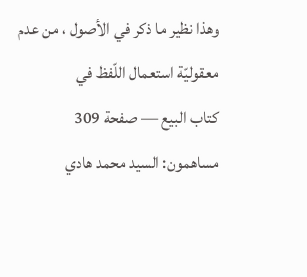وهذا نظير ما ذكر في الأصول ، من عدم معقوليّة استعمال اللّفظ في
كتاب البيع — صفحة 309
مساهمون: السيد محمد هادي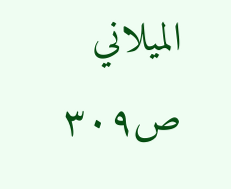الميلاني
ص٣٠٩